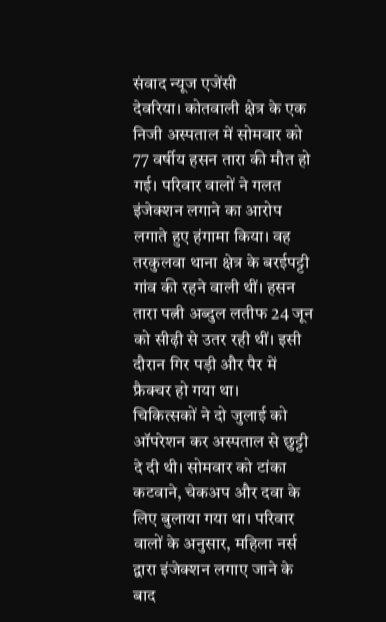संवाद न्यूज एजेंसी
देवरिया। कोतवाली क्षेत्र के एक निजी अस्पताल में सोमवार को 77 वर्षीय हसन तारा की मौत हो गई। परिवार वालों ने गलत इंजेक्शन लगाने का आरोप लगाते हुए हंगामा किया। वह तरकुलवा थाना क्षेत्र के बरईपट्टी गांव की रहने वाली थीं। हसन तारा पत्नी अब्दुल लतीफ 24 जून को सीढ़ी से उतर रही थीं। इसी दौरान गिर पड़ी और पैर में फ्रैक्चर हो गया था।
चिकित्सकों ने दो जुलाई को ऑपरेशन कर अस्पताल से छुट्टी दे दी थी। सोमवार को टांका कटवाने, चेकअप और दवा के लिए बुलाया गया था। परिवार वालों के अनुसार, महिला नर्स द्वारा इंजेक्शन लगाए जाने के बाद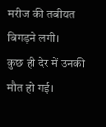मरीज की तबीयत बिगड़ने लगी।
कुछ ही देर में उनकी मौत हो गई।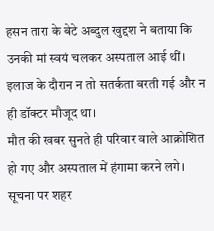हसन तारा के बेटे अब्दुल खुद्दश ने बताया कि उनकी मां स्वयं चलकर अस्पताल आई थीं। इलाज के दौरान न तो सतर्कता बरती गई और न ही डॉक्टर मौजूद था।
मौत की खबर सुनते ही परिवार वाले आक्रोशित हो गए और अस्पताल में हंगामा करने लगे। सूचना पर शहर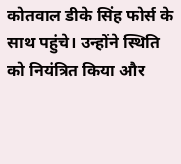कोतवाल डीके सिंह फोर्स के साथ पहुंचे। उन्होंने स्थिति को नियंत्रित किया और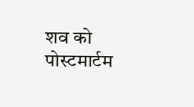शव को पोस्टमार्टम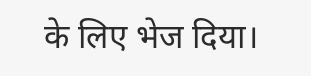के लिए भेज दिया।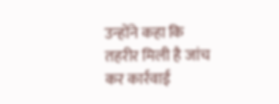उन्होंने कहा कि तहरीर मिली है जांच कर कार्रवाई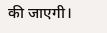की जाएगी।